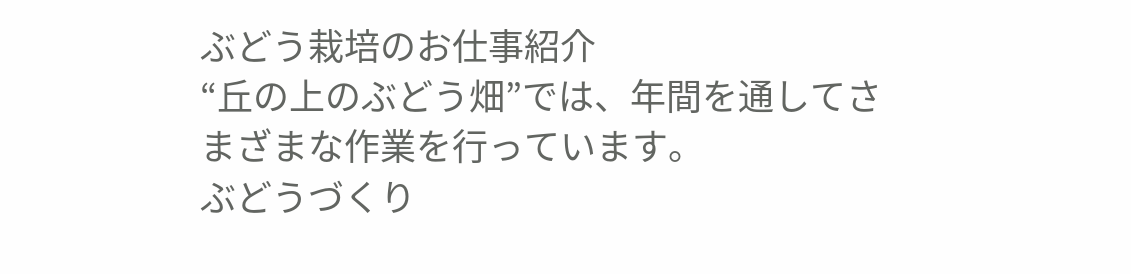ぶどう栽培のお仕事紹介
“丘の上のぶどう畑”では、年間を通してさまざまな作業を行っています。
ぶどうづくり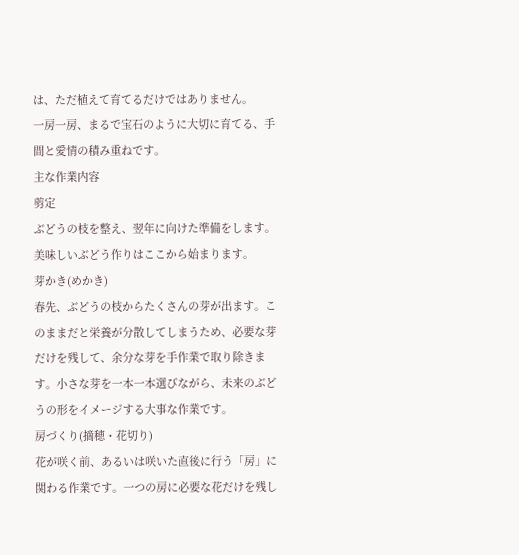は、ただ植えて育てるだけではありません。
一房一房、まるで宝石のように大切に育てる、手間と愛情の積み重ねです。
主な作業内容
剪定
ぶどうの枝を整え、翌年に向けた準備をします。美味しいぶどう作りはここから始まります。
芽かき(めかき)
春先、ぶどうの枝からたくさんの芽が出ます。このままだと栄養が分散してしまうため、必要な芽だけを残して、余分な芽を手作業で取り除きます。小さな芽を一本一本選びながら、未来のぶどうの形をイメージする大事な作業です。
房づくり(摘穂・花切り)
花が咲く前、あるいは咲いた直後に行う「房」に関わる作業です。一つの房に必要な花だけを残し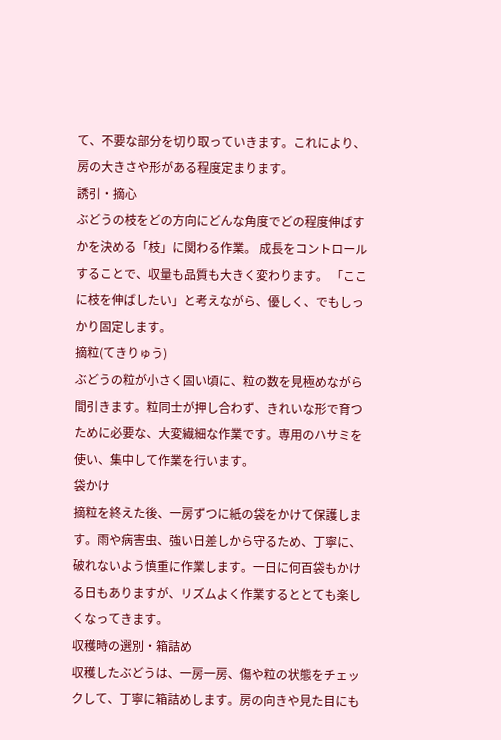て、不要な部分を切り取っていきます。これにより、房の大きさや形がある程度定まります。
誘引・摘心
ぶどうの枝をどの方向にどんな角度でどの程度伸ばすかを決める「枝」に関わる作業。 成長をコントロールすることで、収量も品質も大きく変わります。 「ここに枝を伸ばしたい」と考えながら、優しく、でもしっかり固定します。
摘粒(てきりゅう)
ぶどうの粒が小さく固い頃に、粒の数を見極めながら間引きます。粒同士が押し合わず、きれいな形で育つために必要な、大変繊細な作業です。専用のハサミを使い、集中して作業を行います。
袋かけ
摘粒を終えた後、一房ずつに紙の袋をかけて保護します。雨や病害虫、強い日差しから守るため、丁寧に、破れないよう慎重に作業します。一日に何百袋もかける日もありますが、リズムよく作業するととても楽しくなってきます。
収穫時の選別・箱詰め
収穫したぶどうは、一房一房、傷や粒の状態をチェックして、丁寧に箱詰めします。房の向きや見た目にも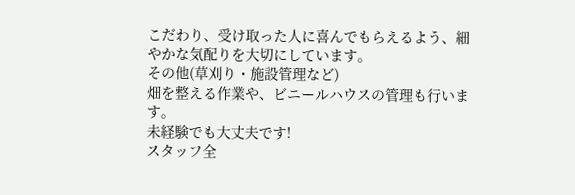こだわり、受け取った人に喜んでもらえるよう、細やかな気配りを大切にしています。
その他(草刈り・施設管理など)
畑を整える作業や、ビニールハウスの管理も行います。
未経験でも大丈夫です!
スタッフ全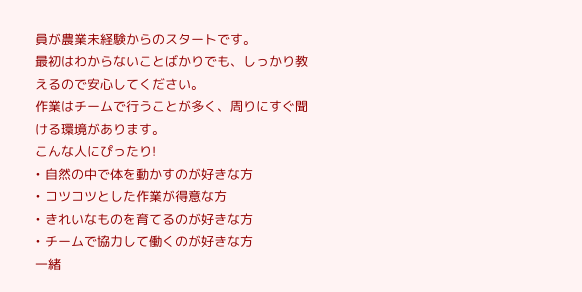員が農業未経験からのスタートです。
最初はわからないことばかりでも、しっかり教えるので安心してください。
作業はチームで行うことが多く、周りにすぐ聞ける環境があります。
こんな人にぴったり!
• 自然の中で体を動かすのが好きな方
• コツコツとした作業が得意な方
• きれいなものを育てるのが好きな方
• チームで協力して働くのが好きな方
一緒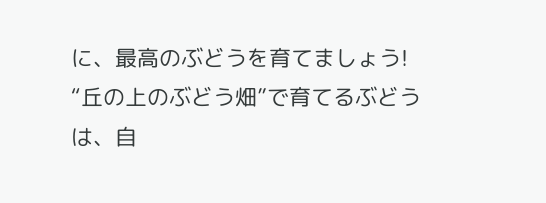に、最高のぶどうを育てましょう!
“丘の上のぶどう畑”で育てるぶどうは、自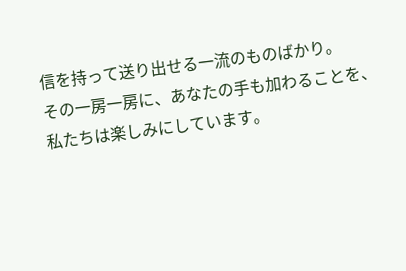信を持って送り出せる一流のものばかり。
その一房一房に、あなたの手も加わることを、私たちは楽しみにしています。